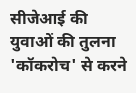सीजेआई की युवाओं की तुलना 'कॉकरोच' से करने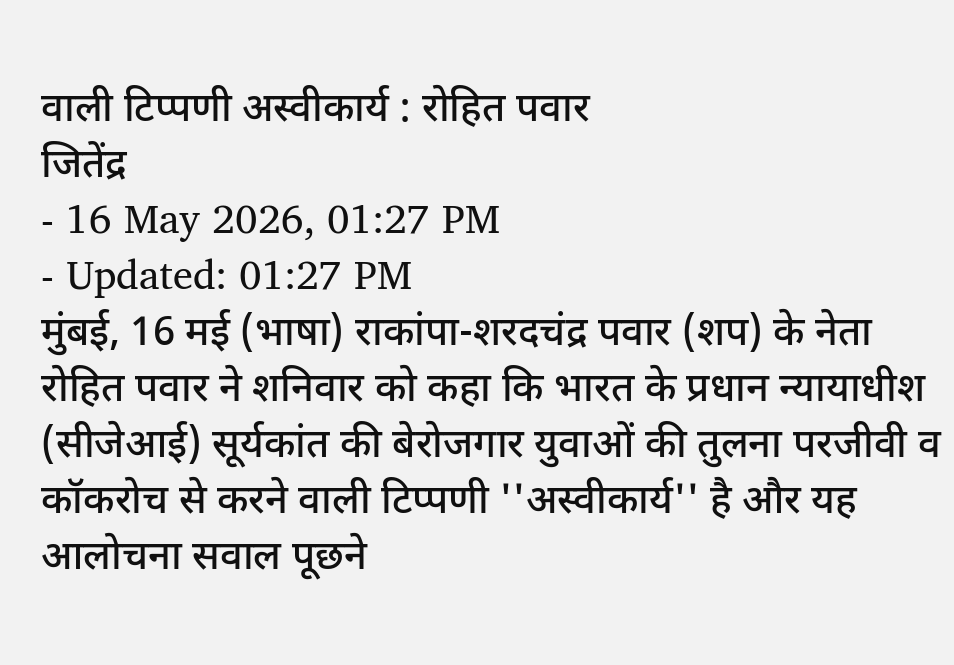वाली टिप्पणी अस्वीकार्य : रोहित पवार
जितेंद्र
- 16 May 2026, 01:27 PM
- Updated: 01:27 PM
मुंबई, 16 मई (भाषा) राकांपा-शरदचंद्र पवार (शप) के नेता रोहित पवार ने शनिवार को कहा कि भारत के प्रधान न्यायाधीश (सीजेआई) सूर्यकांत की बेरोजगार युवाओं की तुलना परजीवी व कॉकरोच से करने वाली टिप्पणी ''अस्वीकार्य'' है और यह आलोचना सवाल पूछने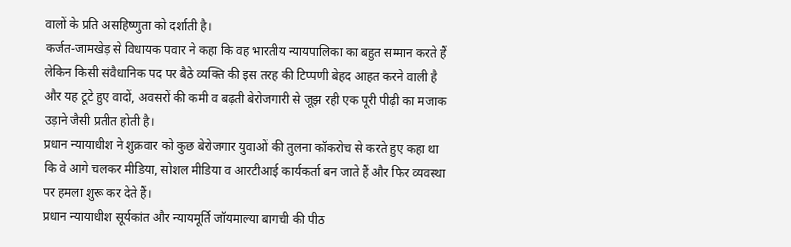वालों के प्रति असहिष्णुता को दर्शाती है।
कर्जत-जामखेड़ से विधायक पवार ने कहा कि वह भारतीय न्यायपालिका का बहुत सम्मान करते हैं लेकिन किसी संवैधानिक पद पर बैठे व्यक्ति की इस तरह की टिप्पणी बेहद आहत करने वाली है और यह टूटे हुए वादों, अवसरों की कमी व बढ़ती बेरोजगारी से जूझ रही एक पूरी पीढ़ी का मजाक उड़ाने जैसी प्रतीत होती है।
प्रधान न्यायाधीश ने शुक्रवार को कुछ बेरोजगार युवाओं की तुलना कॉकरोच से करते हुए कहा था कि वे आगे चलकर मीडिया, सोशल मीडिया व आरटीआई कार्यकर्ता बन जाते हैं और फिर व्यवस्था पर हमला शुरू कर देते हैं।
प्रधान न्यायाधीश सूर्यकांत और न्यायमूर्ति जॉयमाल्या बागची की पीठ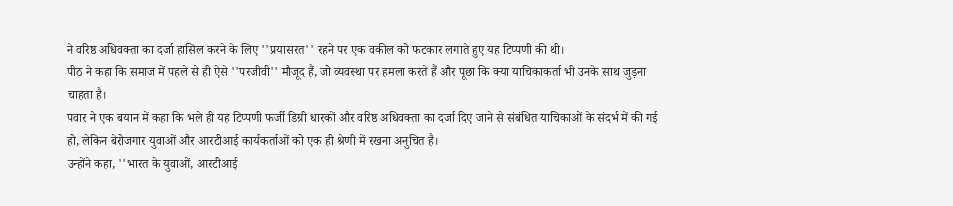ने वरिष्ठ अधिवक्ता का दर्जा हासिल करने के लिए ''प्रयासरत'' रहने पर एक वकील को फटकार लगाते हुए यह टिप्पणी की थी।
पीठ ने कहा कि समाज में पहले से ही ऐसे ''परजीवी'' मौजूद हैं, जो व्यवस्था पर हमला करते हैं और पूछा कि क्या याचिकाकर्ता भी उनके साथ जुड़ना चाहता है।
पवार ने एक बयान में कहा कि भले ही यह टिप्पणी फर्जी डिग्री धारकों और वरिष्ठ अधिवक्ता का दर्जा दिए जाने से संबंधित याचिकाओं के संदर्भ में की गई हो, लेकिन बेरोजगार युवाओं और आरटीआई कार्यकर्ताओं को एक ही श्रेणी में रखना अनुचित है।
उन्होंने कहा, ''भारत के युवाओं, आरटीआई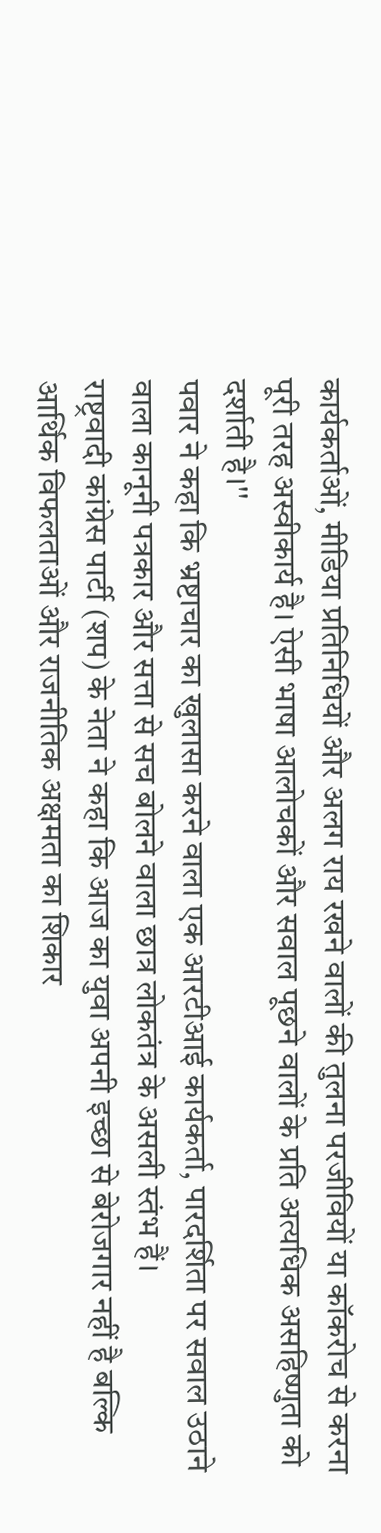कार्यकर्ताओं, मीडिया प्रतिनिधियों और अलग राय रखने वालों की तुलना परजीवियों या कॉकरोच से करना पूरी तरह अस्वीकार्य है। ऐसी भाषा आलोचकों और सवाल पूछने वालों के प्रति अत्यधिक असहिष्णुता को दर्शाती है।''
पवार ने कहा कि भ्रष्टाचार का खुलासा करने वाला एक आरटीआई कार्यकर्ता, पारदर्शिता पर सवाल उठाने वाला कानूनी पत्रकार और सत्ता से सच बोलने वाला छात्र लोकतंत्र के असली स्तंभ हैं।
राष्ट्रवादी कांग्रेस पार्टी (शप) के नेता ने कहा कि आज का युवा अपनी इच्छा से बेरोजगार नहीं है बल्कि आर्थिक विफलताओं और राजनीतिक अक्षमता का शिकार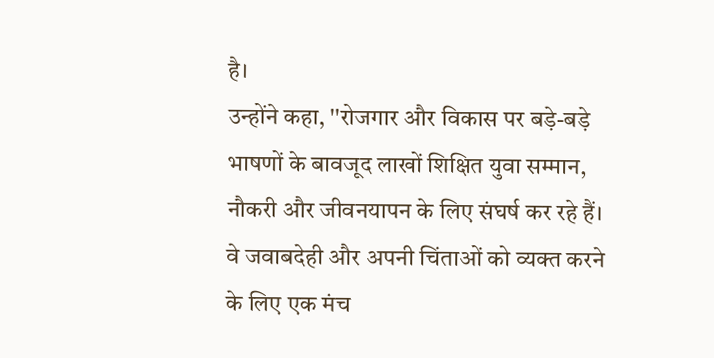है।
उन्होंने कहा, ''रोजगार और विकास पर बड़े-बड़े भाषणों के बावजूद लाखों शिक्षित युवा सम्मान, नौकरी और जीवनयापन के लिए संघर्ष कर रहे हैं। वे जवाबदेही और अपनी चिंताओं को व्यक्त करने के लिए एक मंच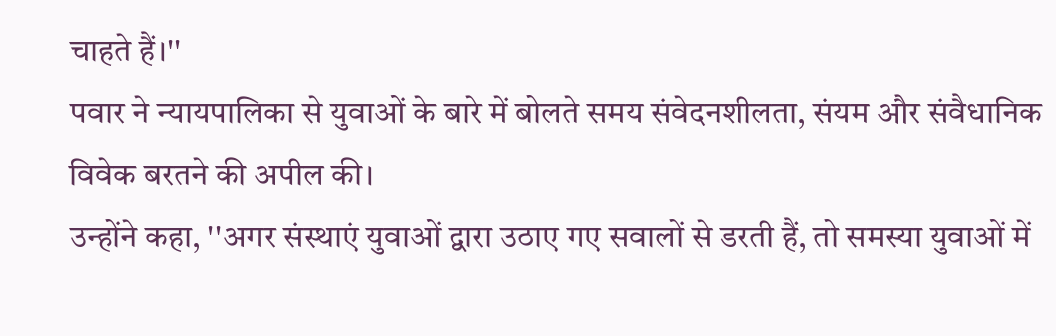चाहते हैं।''
पवार ने न्यायपालिका से युवाओं के बारे में बोलते समय संवेदनशीलता, संयम और संवैधानिक विवेक बरतने की अपील की।
उन्होंने कहा, ''अगर संस्थाएं युवाओं द्वारा उठाए गए सवालों से डरती हैं, तो समस्या युवाओं में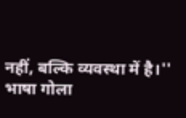नहीं, बल्कि व्यवस्था में है।''
भाषा गोला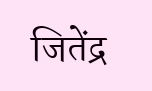जितेंद्र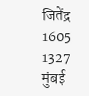जितेंद्र
1605 1327 मुंबई